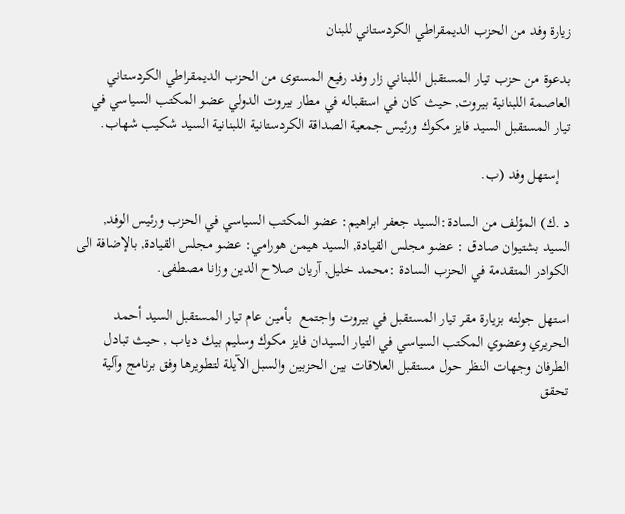زيارة وفد من الحزب الديمقراطي الكردستاني للبنان

بدعوة من حزب تيار المستقبل اللبناني زار وفد رفيع المستوى من الحزب الديمقراطي الكردستاني العاصمة اللبنانية بيروت, حيث كان في استقباله في مطار بيروت الدولي عضو المكتب السياسي في تيار المستقبل السيد فايز مكوك ورئيس جمعية الصداقة الكردستانية اللبنانية السيد شكيب شهاب.

   إستهل وفد (ب.

د .ك) المؤلف من السادة:السيد جعفر ابراهيم: عضو المكتب السياسي في الحزب ورئيس الوفد, السيد بشتيوان صادق : عضو مجلس القيادة, السيد هيمن هورامي: عضو مجلس القيادة, بالإضافة الى الكوادر المتقدمة في الحزب السادة :محمد خليل, آريان صلاح الدين وزانا مصطفى.

استهل جولته بزيارة مقر تيار المستقبل في بيروت واجتمع  بأمين عام تيار المستقبل السيد أحمد الحريري وعضوي المكتب السياسي في التيار السيدان فايز مكوك وسليم بيك دياب , حيث تبادل الطرفان وجهات النظر حول مستقبل العلاقات بين الحزبين والسبل الآيلة لتطويرها وفق برنامج وآلية تحقق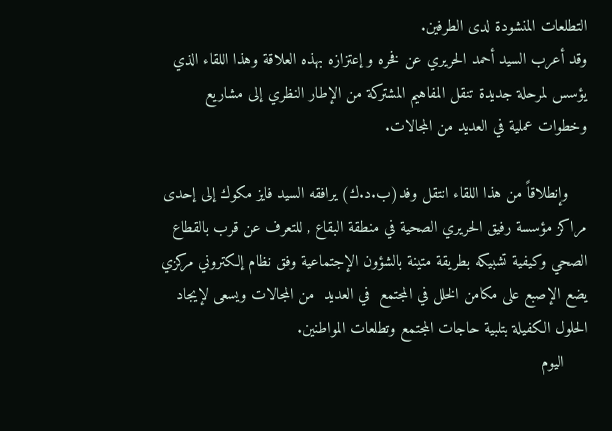التطلعات المنشودة لدى الطرفين.
وقد أعرب السيد أحمد الحريري عن فخره و إعتزازه بهذه العلاقة وهذا اللقاء الذي يؤسس لمرحلة جديدة تنقل المفاهيم المشتركة من الإطار النظري إلى مشاريع وخطوات عملية في العديد من المجالات.

    وإنطلاقاً من هذا اللقاء انتقل وفد(ب.د.ك) يرافقه السيد فايز مكوك إلى إحدى مراكز مؤسسة رفيق الحريري الصحية في منطقة البقاع , للتعرف عن قرب بالقطاع الصحي وكيفية تشبيكه بطريقة متينة بالشؤون الإجتماعية وفق نظام إلكتروني مركزي يضع الإصبع على مكامن الخلل في المجتمع  في العديد  من المجالات ويسعى لإيجاد الحلول الكفيلة بتلبية حاجات المجتمع وتطلعات المواطنين.
     اليوم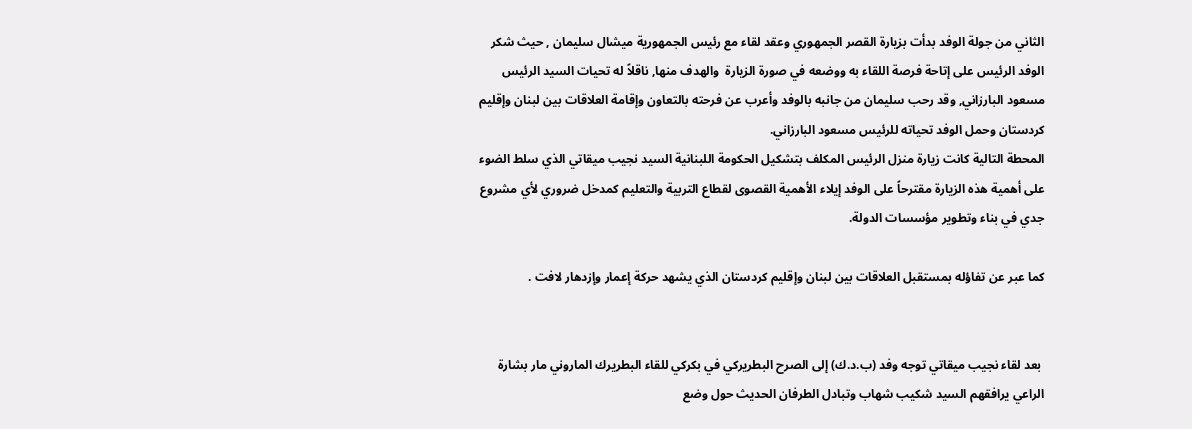الثاني من جولة الوفد بدأت بزيارة القصر الجمهوري وعقد لقاء مع رئيس الجمهورية ميشال سليمان , حيث شكر الوفد الرئيس على إتاحة فرصة اللقاء به ووضعه في صورة الزيارة  والهدف منها, ناقلاً له تحيات السيد الرئيس مسعود البارزاني, وقد رحب سليمان من جانبه بالوفد وأعرب عن فرحته بالتعاون وإقامة العلاقات بين لبنان وإقليم كردستان وحمل الوفد تحياته للرئيس مسعود البارزاني.
المحطة التالية كانت زيارة منزل الرئيس المكلف بتشكيل الحكومة اللبنانية السيد نجيب ميقاتي الذي سلط الضوء على أهمية هذه الزيارة مقترحاً على الوفد إيلاء الأهمية القصوى لقطاع التربية والتعليم كمدخل ضروري لأي مشروع جدي في بناء وتطوير مؤسسات الدولة.

كما عبر عن تفاؤله بمستقبل العلاقات بين لبنان وإقليم كردستان الذي يشهد حركة إعمار وإزدهار لافت .


 بعد لقاء نجيب ميقاتي توجه وفد (ب.د.ك) إلى الصرح البطريركي في بكركي للقاء البطريرك الماروني مار بشارة الراعي يرافقهم السيد شكيب شهاب وتبادل الطرفان الحديث حول وضع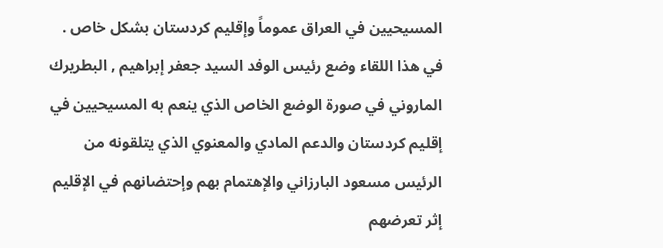المسيحيين في العراق عموماً وإقليم كردستان بشكل خاص .
في هذا اللقاء وضع رئيس الوفد السيد جعفر إبراهيم , البطريرك الماروني في صورة الوضع الخاص الذي ينعم به المسيحيين في إقليم كردستان والدعم المادي والمعنوي الذي يتلقونه من الرئيس مسعود البارزاني والإهتمام بهم وإحتضانهم في الإقليم إثر تعرضهم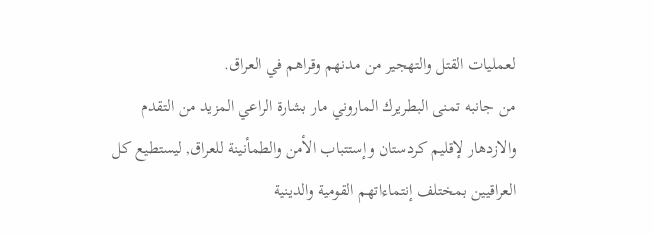لعمليات القتل والتهجير من مدنهم وقراهم في العراق.
من جانبه تمنى البطريرك الماروني مار بشارة الراعي المزيد من التقدم والازدهار لإقليم كردستان وإستتباب الأمن والطمأنينة للعراق, ليستطيع كل العراقيين بمختلف إنتماءاتهم القومية والدينية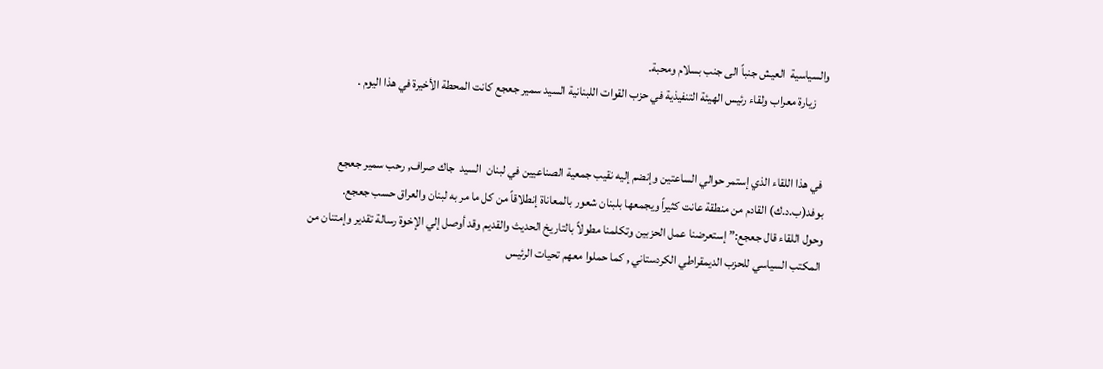والسياسية  العيش جنباً الى جنب بسلام ومحبة.
     زيارة معراب ولقاء رئيس الهيئة التنفيذية في حزب القوات اللبنانية السيد سمير جعجع كانت المحطة الأخيرة في هذا اليوم .


 في هذا اللقاء الذي إستمر حوالي الساعتين وإنضم إليه نقيب جمعية الصناعيين في لبنان  السيد  جاك صراف, رحب سمير جعجع بوفد(ب.د.ك) القادم من منطقة عانت كثيراً ويجمعها بلبنان شعور بالمعاناة إنطلاقاً من كل ما مر به لبنان والعراق حسب جعجع.
وحول اللقاء قال جعجع:” إستعرضنا عمل الحزبين وتكلمنا مطولاً بالتاريخ الحديث والقديم وقد أوصل إلي الإخوة رسالة تقدير وإمتنان من المكتب السياسي للحزب الديمقراطي الكردستاني , كما حملوا معهم تحيات الرئيس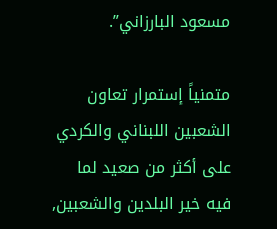مسعود البارزاني”.

متمنياً إستمرار تعاون الشعبين اللبناني والكردي على أكثر من صعيد لما فيه خير البلدين والشعبين,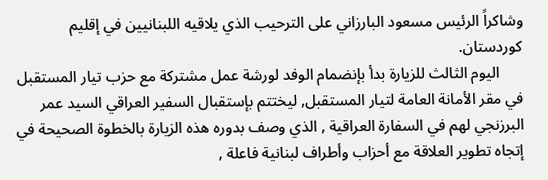وشاكراً الرئيس مسعود البارزاني على الترحيب الذي يلاقيه اللبنانيين في إقليم كوردستان.
      اليوم الثالث للزيارة بدأ بإنضمام الوفد لورشة عمل مشتركة مع حزب تيار المستقبل في مقر الأمانة العامة لتيار المستقبل, ليختتم بإستقبال السفير العراقي السيد عمر البرزنجي لهم في السفارة العراقية , الذي وصف بدوره هذه الزيارة بالخطوة الصحيحة في إتجاه تطوير العلاقة مع أحزاب وأطراف لبنانية فاعلة ,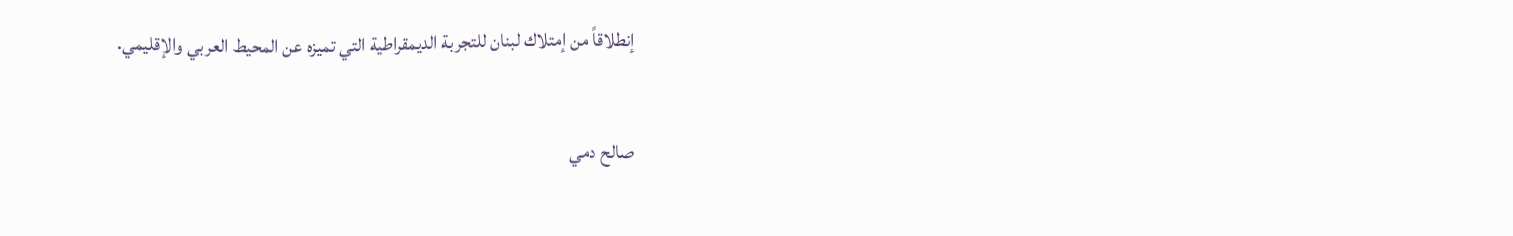إنطلاقاً من إمتلاك لبنان للتجربة الديمقراطية التي تميزه عن المحيط العربي والإقليمي.


صالح دمي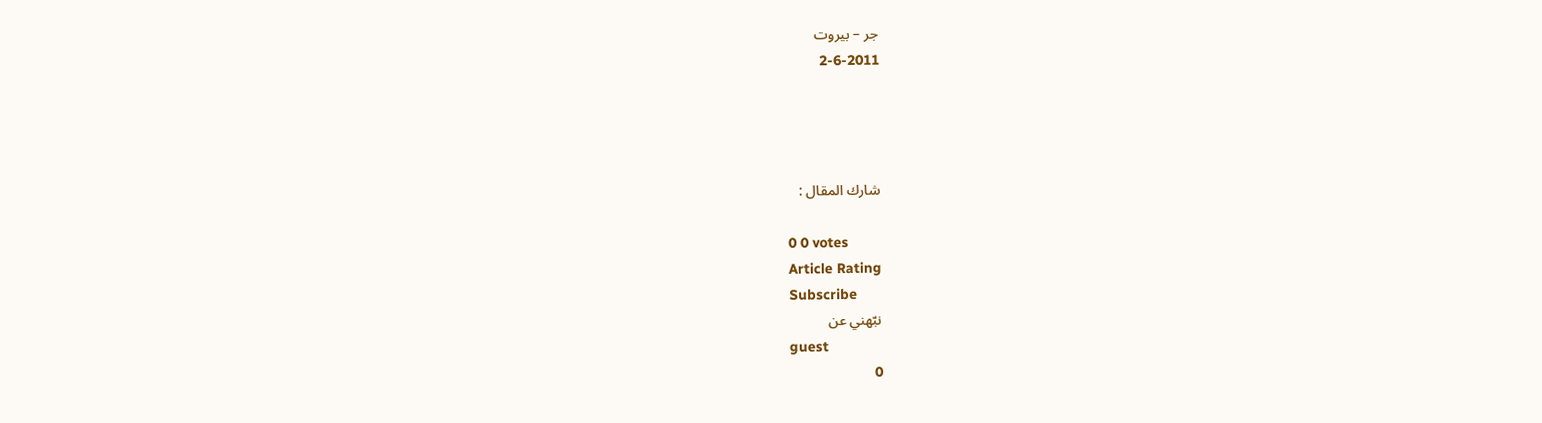جر – بيروت
2-6-2011




شارك المقال :

0 0 votes
Article Rating
Subscribe
نبّهني عن
guest
0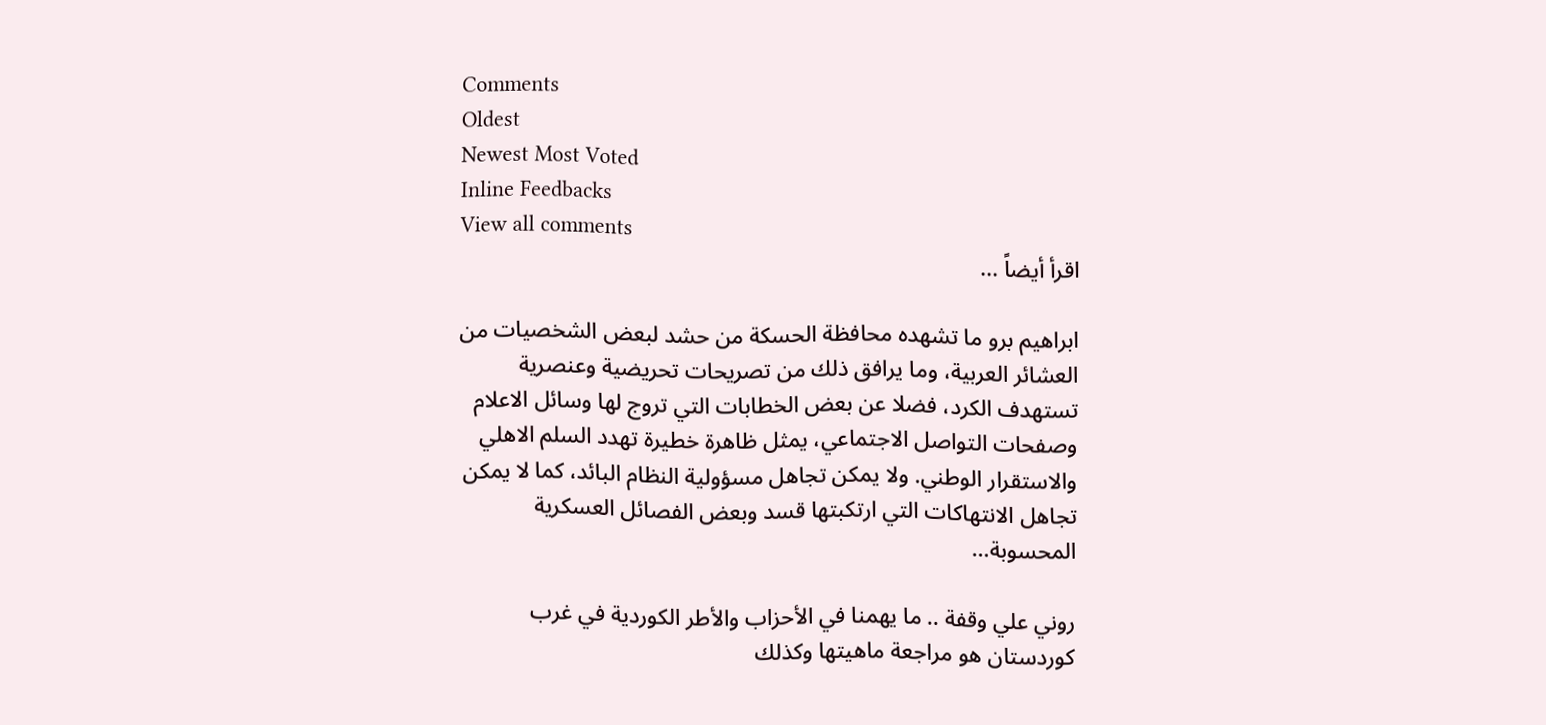Comments
Oldest
Newest Most Voted
Inline Feedbacks
View all comments
اقرأ أيضاً ...

ابراهيم برو ما تشهده محافظة الحسكة من حشد لبعض الشخصيات من العشائر العربية، وما يرافق ذلك من تصريحات تحريضية وعنصرية تستهدف الكرد، فضلا عن بعض الخطابات التي تروج لها وسائل الاعلام وصفحات التواصل الاجتماعي، يمثل ظاهرة خطيرة تهدد السلم الاهلي والاستقرار الوطني. ولا يمكن تجاهل مسؤولية النظام البائد، كما لا يمكن تجاهل الانتهاكات التي ارتكبتها قسد وبعض الفصائل العسكرية المحسوبة…

روني علي وقفة .. ما يهمنا في الأحزاب والأطر الكوردية في غرب كوردستان هو مراجعة ماهيتها وكذلك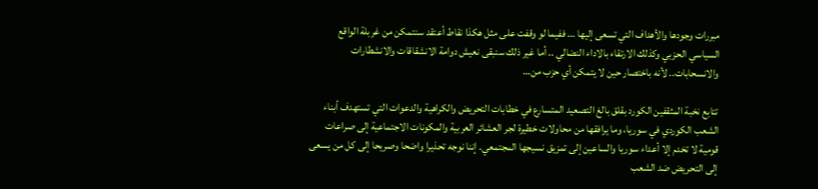مبررات وجودها والأهداف التي تسعى إليها … ففيما لو وقفت على مثل هكذا نقاط أعتقد سنتمكن من غربلة الواقع السياسي الحزبي وكذلك الارتقاء بالاداء النضالي .. أما غير ذلك سنبقى نعيش دوامة الانشقاقات والانشطارات والانسحابات.. لأنه باختصار حين لا يتمكن أي حزب من…

تتابع نخبة المثقفين الكورد بقلق بالغ التصعيد المتسارع في خطابات التحريض والكراهية والدعوات التي تستهدف أبناء الشعب الكوردي في سوريا، وما يرافقها من محاولات خطيرة لجر العشائر العربية والمكونات الاجتماعية إلى صراعات قومية لا تخدم إلا أعداء سوريا والساعين إلى تمزيق نسيجها المجتمعي. إننا نوجه تحذيرا واضحا وصريحا إلى كل من يسعى إلى التحريض ضد الشعب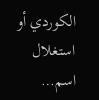الكوردي أو استغلال اسم…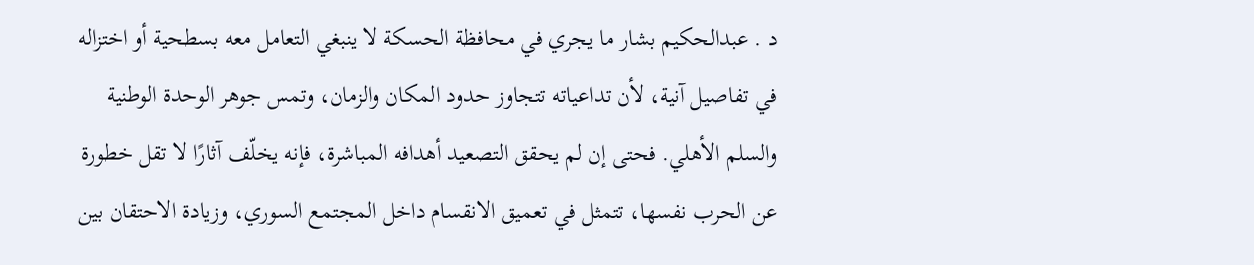د . عبدالحكيم بشار ما يجري في محافظة الحسكة لا ينبغي التعامل معه بسطحية أو اختزاله في تفاصيل آنية، لأن تداعياته تتجاوز حدود المكان والزمان، وتمس جوهر الوحدة الوطنية والسلم الأهلي. فحتى إن لم يحقق التصعيد أهدافه المباشرة، فإنه يخلّف آثارًا لا تقل خطورة عن الحرب نفسها، تتمثل في تعميق الانقسام داخل المجتمع السوري، وزيادة الاحتقان بين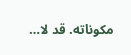مكوناته. قد لا…